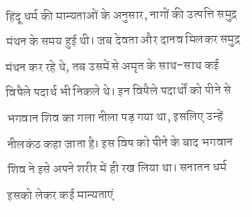हिंदू धर्म की मान्यताओं के अनुसार, नागों की उत्पत्ति समुद्र मंथन के समय हुई थी। जब देवता और दानव मिलकर समुद्र मंथन कर रहे थे, तब उसमें से अमृत के साथ-साथ कई विषैले पदार्थ भी निकले थे। इन विषैले पदार्थों को पीने से भगवान शिव का गला नीला पड़ गया था, इसलिए उन्हें नीलकंठ कहा जाता है। इस विष को पीने के बाद भगवान शिव ने इसे अपने शरीर में ही रख लिया था। सनातन धर्म इसको लेकर कई मान्यताएं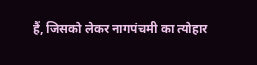हैं, जिसको लेकर नागपंचमी का त्योहार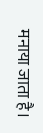मनाया जाता है।